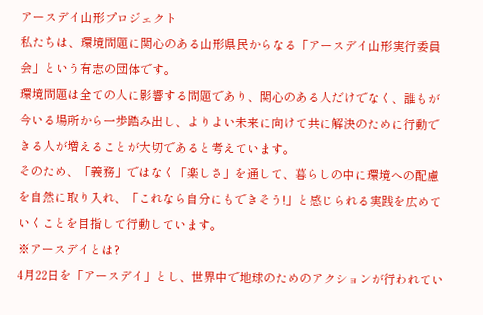アースデイ山形プロジェクト
私たちは、環境問題に関心のある山形県民からなる「アースデイ山形実行委員会」という有志の団体です。
環境問題は全ての人に影響する問題であり、関心のある人だけでなく、誰もが今いる場所から一歩踏み出し、よりよい未来に向けて共に解決のために行動できる人が増えることが大切であると考えています。
そのため、「義務」ではなく「楽しさ」を通して、暮らしの中に環境への配慮を自然に取り入れ、「これなら自分にもできそう!」と感じられる実践を広めていくことを目指して行動しています。
※アースデイとは?
4月22日を「アースデイ」とし、世界中で地球のためのアクションが行われてい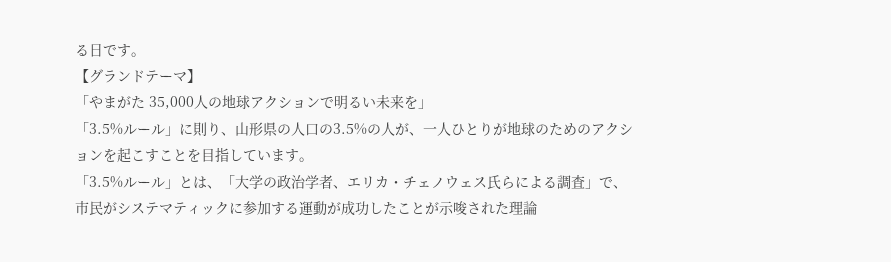る日です。
【グランドテーマ】
「やまがた 35,000人の地球アクションで明るい未来を」
「3.5%ルール」に則り、山形県の人口の3.5%の人が、一人ひとりが地球のためのアクションを起こすことを目指しています。
「3.5%ルール」とは、「大学の政治学者、エリカ・チェノウェス氏らによる調査」で、市民がシステマティックに参加する運動が成功したことが示唆された理論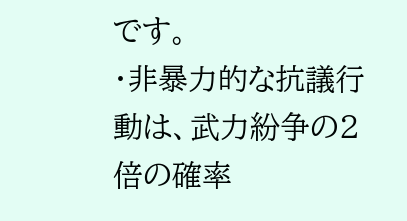です。
・非暴力的な抗議行動は、武力紛争の2倍の確率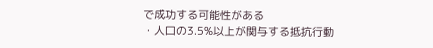で成功する可能性がある
・人口の3.5%以上が関与する抵抗行動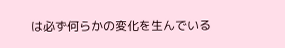は必ず何らかの変化を生んでいる